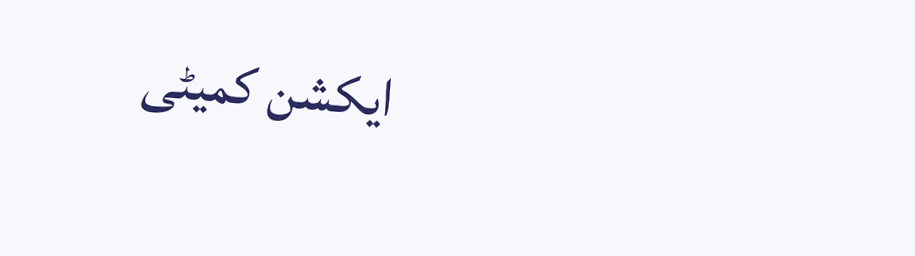ایکشن کمیٹی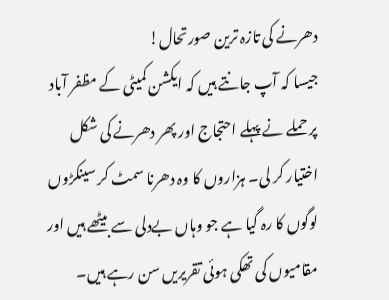دھرنے کی تازہ ترین صورتحال!
جیسا کہ آپ جانتے ہیں کہ ایکشن کمیٹی کے مظفر آباد پر حملے نے پہلے احتجاج اور پھر دھرنے کی شکل اختیار کر لی۔ ہزاروں کا وہ دھرنا سمٹ کر سینکڑوں لوگوں کا رہ گیا ہے جو وہاں بےدلی سے بیٹھے ہیں اور مقامیوں کی تھکی ہوئی تقریریں سن رہے ہیں۔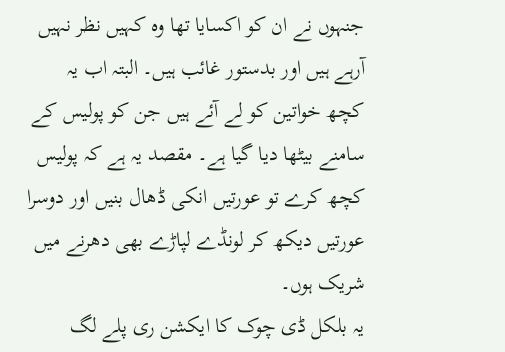جنہوں نے ان کو اکسایا تھا وہ کہیں نظر نہیں آرہے ہیں اور بدستور غائب ہیں۔ البتہ اب یہ کچھ خواتین کو لے آئے ہیں جن کو پولیس کے سامنے بیٹھا دیا گیا ہے۔ مقصد یہ ہے کہ پولیس کچھ کرے تو عورتیں انکی ڈھال بنیں اور دوسرا عورتیں دیکھ کر لونڈے لپاڑے بھی دھرنے میں شریک ہوں۔
یہ بلکل ڈی چوک کا ایکشن ری پلے لگ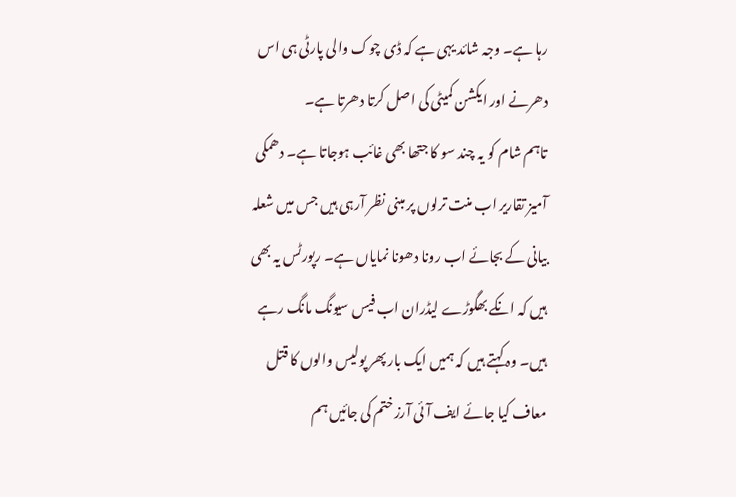رہا ہے۔ وجہ شائد یہی ہے کہ ڈی چوک والی پارٹی ہی اس دھرنے اور ایکشن کمیٹی کی اصل کرتا دھرتا ہے۔
تاہم شام کو یہ چند سو کا جتھا بھی غائب ہوجاتا ہے۔ دھمکی آمیز تقاریر اب منت ترلوں پر مبنی نظر آرہی ہیں جس میں شعلہ بیانی کے بجائے اب رونا دھونا نمایاں ہے۔ رپورٹس یہ بھی ہیں کہ انکے بھگوڑے لیڈران اب فیس سیونگ مانگ رہے ہیں۔ وہ کہتے ہیں کہ ہمیں ایک بار پھر پولیس والوں کا قتل معاف کیا جائے ایف آئی آرز ختم کی جائیں ہم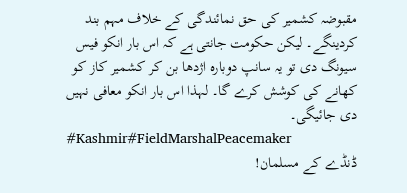مقبوضہ کشمیر کی حق نمائندگی کے خلاف مہم بند کردینگے۔ لیکن حکومت جانتی ہے کہ اس بار انکو فیس سیونگ دی تو یہ سانپ دوبارہ اژدھا بن کر کشمیر کاز کو کھانے کی کوشش کرے گا۔ لہذا اس بار انکو معافی نہیں دی جائیگی۔
#Kashmir#FieldMarshalPeacemaker
ڈنڈے کے مسلمان!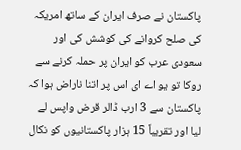پاکستان نے صرف ایران کے ساتھ امریکہ کی صلح کروانے کی کوشش کی اور سعودی عرب کو ایران پر حملہ کرنے سے روکا تو یو اے ای اس پر اتنا ناراض ہوا کہ پاکستان سے 3 ارب ڈالر قرض واپس لے لیا اور تقریباً 15 ہزار پاکستانیوں کو نکال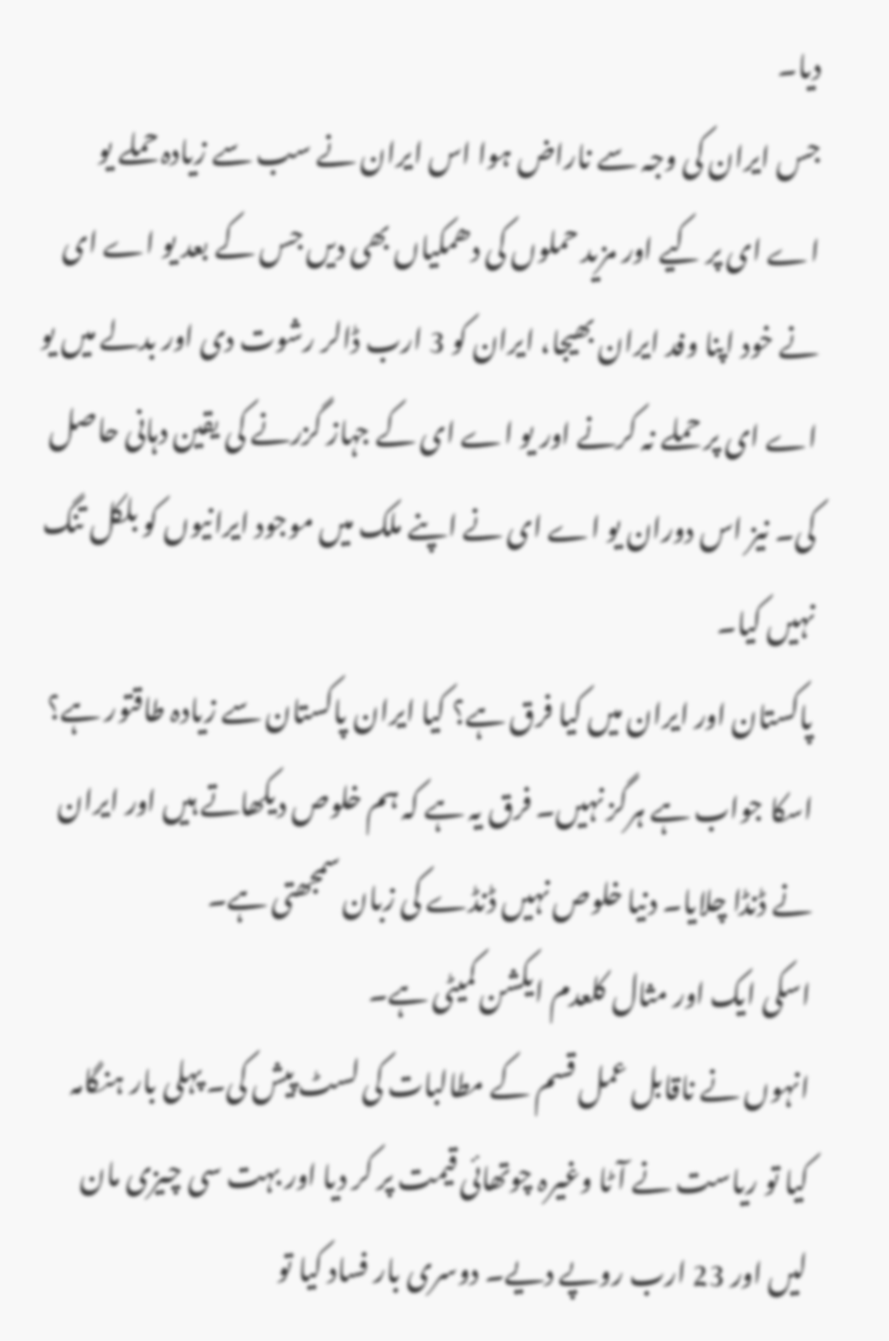دیا۔
جس ایران کی وجہ سے ناراض ہوا اس ایران نے سب سے زیادہ حملے یو اے ای پر کیے اور مزید حملوں کی دھمکیاں بھی دیں جس کے بعد یو اے ای نے خود اپنا وفد ایران بھیجا، ایران کو 3 ارب ڈالر رشوت دی اور بدلے میں یو اے ای پر حملے نہ کرنے اور یو اے ای کے جہاز گزرنے کی یقین دہانی حاصل کی۔ نیز اس دوران یو اے ای نے اپنے ملک میں موجود ایرانیوں کو بلکل تنگ نہیں کیا۔
پاکستان اور ایران میں کیا فرق ہے؟ کیا ایران پاکستان سے زیادہ طاقتور ہے؟ اسکا جواب ہے ہرگز نہیں۔ فرق یہ ہے کہ ہم خلوص دیکھاتے ہیں اور ایران نے ڈنڈا چلایا۔ دنیا خلوص نہیں ڈنڈے کی زبان سمجھتی ہے۔
اسکی ایک اور مثال کلعدم ایکشن کمیٹی ہے۔
انہوں نے ناقابل عمل قسم کے مطالبات کی لسٹ پیش کی۔ پہلی بار ہنگامہ کیا تو ریاست نے آٹا وغیرہ چوتھائی قیمت پر کر دیا اور بہت سی چیزی مان لیں اور 23 ارب روپے دیے۔ دوسری بار فساد کیا تو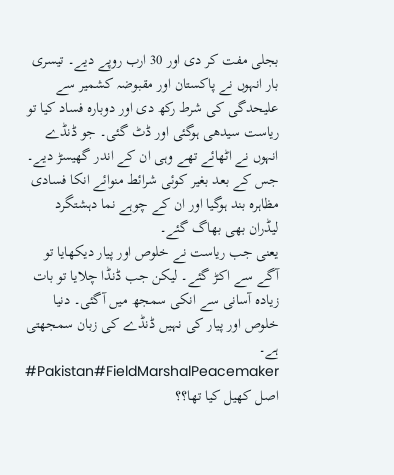بجلی مفت کر دی اور 30 ارب روپے دیے۔ تیسری بار انہوں نے پاکستان اور مقبوضہ کشمیر سے علیحدگی کی شرط رکھ دی اور دوبارہ فساد کیا تو ریاست سیدھی ہوگئی اور ڈٹ گئی۔ جو ڈنڈے انہوں نے اٹھائے تھے وہی ان کے اندر گھیسڑ دیے۔ جس کے بعد بغیر کوئی شرائط منوائے انکا فسادی مظاہرہ بند ہوگیا اور ان کے چوہے نما دہشتگرد لیڈران بھی بھاگ گئے۔
یعنی جب ریاست نے خلوص اور پیار دیکھایا تو آگے سے اکڑ گئے۔ لیکن جب ڈنڈا چلایا تو بات زیادہ آسانی سے انکی سمجھ میں آگئی۔ دنیا خلوص اور پیار کی نہیں ڈنڈے کی زبان سمجھتی ہے۔
#Pakistan#FieldMarshalPeacemaker
اصل کھیل کیا تھا؟؟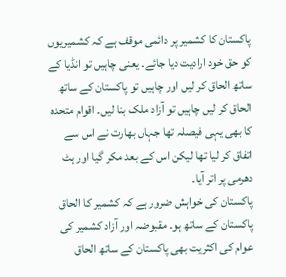پاکستان کا کشمیر پر دائمی موقف ہے کہ کشمیریوں کو حق خود ارادیت دیا جائے۔ یعنی چاہیں تو انڈیا کے ساتھ الحاق کر لیں اور چاہیں تو پاکستان کے ساتھ الحاق کر لیں چاہیں تو آزاد ملک بنا لیں۔ اقوام متحدہ کا بھی یہی فیصلہ تھا جہاں بھارت نے اس سے اتفاق کر لیا تھا لیکن اس کے بعد مکر گیا اور ہٹ دھرمی پر اتر آیا۔
پاکستان کی خواہش ضرور ہے کہ کشمیر کا الحاق پاکستان کے ساتھ ہو۔ مقبوضہ اور آزاد کشمیر کی عوام کی اکثریت بھی پاکستان کے ساتھ الحاق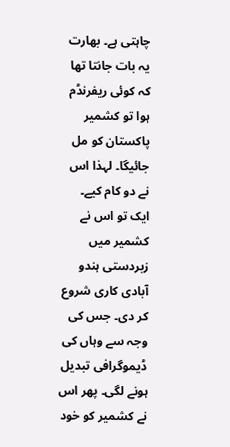چاہتی ہے۔ بھارت یہ بات جانتا تھا کہ کوئی ریفرنڈم ہوا تو کشمیر پاکستان کو مل جائیگا۔ لہذا اس نے دو کام کیے۔
ایک تو اس نے کشمیر میں زبردستی ہندو آبادی کاری شروع کر دی۔ جس کی وجہ سے وہاں کی ڈیموگرافی تبدیل ہونے لگی۔ پھر اس نے کشمیر کو خود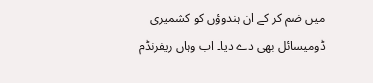میں ضم کر کے ان ہندوؤں کو کشمیری ڈومیسائل بھی دے دیا۔ اب وہاں ریفرنڈم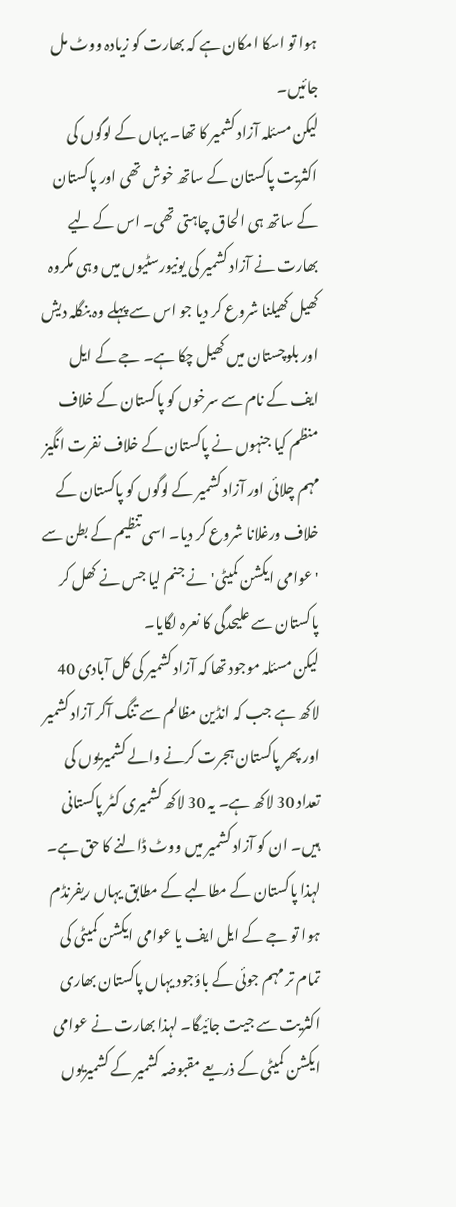ہوا تو اسکا امکان ہے کہ بھارت کو زیادہ ووٹ مل جائیں۔
لیکن مسئلہ آزاد کشمیر کا تھا۔ یہاں کے لوگوں کی اکثریت پاکستان کے ساتھ خوش تھی اور پاکستان کے ساتھ ہی الحاق چاہتی تھی۔ اس کے لیے بھارت نے آزاد کشمیر کی یونیورسٹیوں میں وہی مکروہ کھیل کھیلنا شروع کر دیا جو اس سے پہلے وہ بنگلہ دیش اور بلوچستان میں کھیل چکا ہے۔ جے کے ایل ایف کے نام سے سرخوں کو پاکستان کے خلاف منظم کیا جنہوں نے پاکستان کے خلاف نفرت انگیز مہم چلائی اور آزاد کشمیر کے لوگوں کو پاکستان کے خلاف ورغلانا شروع کر دیا۔ اسی تنظیم کے بطن سے 'عوامی ایکشن کمیٹی' نے جنم لیا جس نے کھل کر پاکستان سے علیحدگی کا نعرہ لگایا۔
لیکن مسئلہ موجود تھا کہ آزاد کشمیر کی کل آبادی 40 لاکھ ہے جب کہ انڈین مظالم سے تنگ آکر آزاد کشمیر اور پھر پاکستان ہجرت کرنے والے کشمیریوں کی تعداد 30 لاکھ ہے۔ یہ 30 لاکھ کشمیری کٹر پاکستانی ہیں۔ ان کو آزاد کشمیر میں ووٹ ڈالنے کا حق ہے۔ لہذا پاکستان کے مطالبے کے مطابق یہاں ریفرنڈم ہوا تو جے کے ایل ایف یا عوامی ایکشن کمیٹی کی تمام تر مہم جوئی کے باؤجود یہاں پاکستان بھاری اکثریت سے جیت جائیگا۔ لہذا بھارت نے عوامی ایکشن کمیٹی کے ذریعے مقبوضہ کشمیر کے کشمیریوں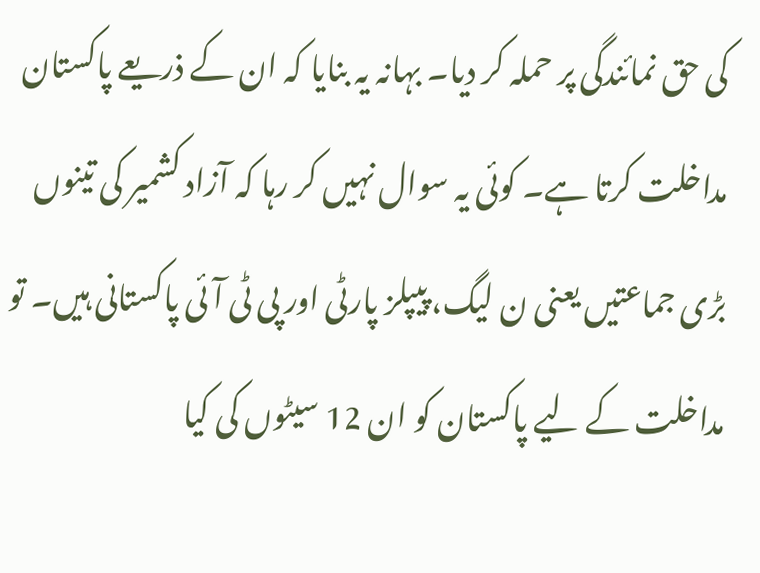کی حق نمائندگی پر حملہ کر دیا۔ بہانہ یہ بنایا کہ ان کے ذریعے پاکستان مداخلت کرتا ہے۔ کوئی یہ سوال نہیں کر رہا کہ آزاد کشمیر کی تینوں بڑی جماعتیں یعنی ن لیگ، پیپلز پارٹی اور پی ٹی آئی پاکستانی ہیں۔ تو مداخلت کے لیے پاکستان کو ان 12 سیٹوں کی کیا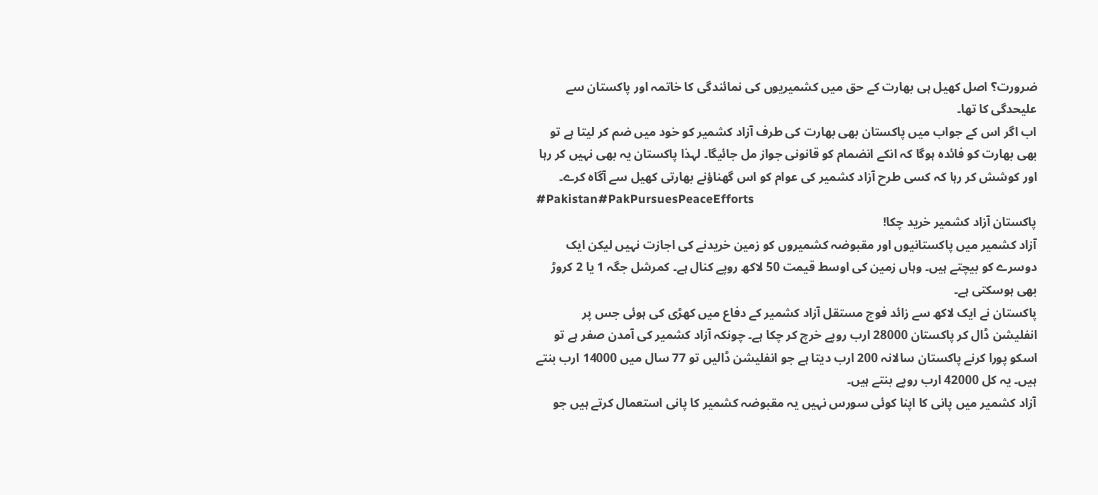ضرورت؟ اصل کھیل ہی بھارت کے حق میں کشمیریوں کی نمائندگی کا خاتمہ اور پاکستان سے علیحدگی کا تھا۔
اب اگر اس کے جواب میں پاکستان بھی بھارت کی طرف آزاد کشمیر کو خود میں ضم کر لیتا ہے تو بھی بھارت کو فائدہ ہوگا کہ انکے انضمام کو قانونی جواز مل جائیگا۔ لہذا پاکستان یہ بھی نہیں کر رہا اور کوشش کر رہا کہ کسی طرح آزاد کشمیر کی عوام کو اس گھناؤنے بھارتی کھیل سے آگاہ کرے۔
#Pakistan#PakPursuesPeaceEfforts
پاکستان آزاد کشمیر خرید چکا!
آزاد کشمیر میں پاکستانیوں اور مقبوضہ کشمیروں کو زمین خریدنے کی اجازت نہیں لیکن ایک دوسرے کو بیچتے ہیں۔ وہاں زمین کی اوسط قیمت 50 لاکھ روپے کنال ہے۔ کمرشل جگہ 1 یا 2 کروڑ بھی ہوسکتی ہے۔
پاکستان نے ایک لاکھ سے زائد فوج مستقل آزاد کشمیر کے دفاع میں کھڑی کی ہوئی جس پر انفلیشن ڈال کر پاکستان 28000 ارب روپے خرچ کر چکا ہے۔ چونکہ آزاد کشمیر کی آمدن صفر ہے تو اسکو پورا کرنے پاکستان سالانہ 200 ارب دیتا ہے جو انفلیشن ڈالیں تو 77 سال میں 14000 ارب بنتے ہیں۔ یہ کل 42000 ارب روپے بنتے ہیں۔
آزاد کشمیر میں پانی کا اپنا کوئی سورس نہیں یہ مقبوضہ کشمیر کا پانی استعمال کرتے ہیں جو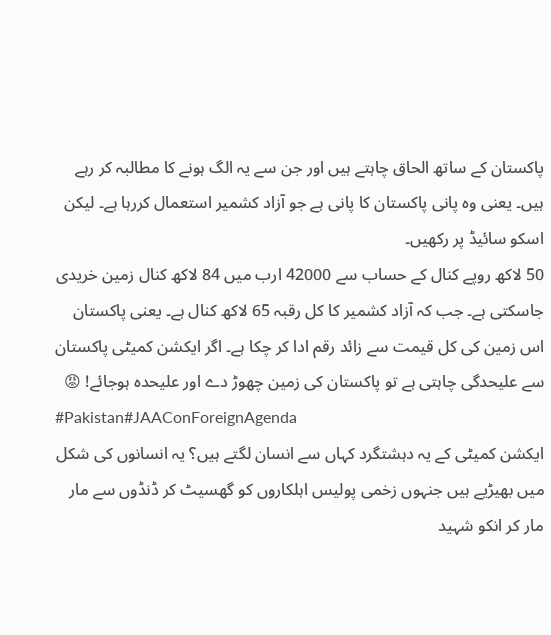پاکستان کے ساتھ الحاق چاہتے ہیں اور جن سے یہ الگ ہونے کا مطالبہ کر رہے ہیں۔ یعنی وہ پانی پاکستان کا پانی ہے جو آزاد کشمیر استعمال کررہا ہے۔ لیکن اسکو سائیڈ پر رکھیں۔
50 لاکھ روپے کنال کے حساب سے 42000 ارب میں 84 لاکھ کنال زمین خریدی جاسکتی ہے۔ جب کہ آزاد کشمیر کا کل رقبہ 65 لاکھ کنال ہے۔ یعنی پاکستان اس زمین کی کل قیمت سے زائد رقم ادا کر چکا ہے۔ اگر ایکشن کمیٹی پاکستان سے علیحدگی چاہتی ہے تو پاکستان کی زمین چھوڑ دے اور علیحدہ ہوجائے! 😡
#Pakistan#JAAConForeignAgenda
ایکشن کمیٹی کے یہ دہشتگرد کہاں سے انسان لگتے ہیں؟ یہ انسانوں کی شکل میں بھیڑیے ہیں جنہوں زخمی پولیس اہلکاروں کو گھسیٹ کر ڈنڈوں سے مار مار کر انکو شہید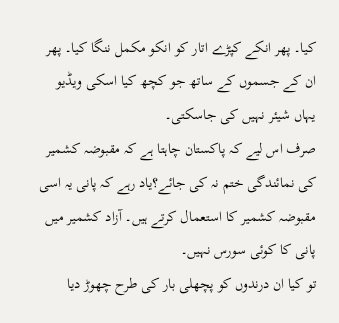کیا۔ پھر انکے کپڑے اتار کو انکو مکمل ننگا کیا۔ پھر ان کے جسموں کے ساتھ جو کچھ کیا اسکی ویڈیو یہاں شیئر نہیں کی جاسکتی۔
صرف اس لیے کہ پاکستان چاہتا ہے کہ مقبوضہ کشمیر کی نمائندگی ختم نہ کی جائے؟یاد رہے کہ پانی یہ اسی مقبوضہ کشمیر کا استعمال کرتے ہیں۔ آزاد کشمیر میں پانی کا کوئی سورس نہیں۔
تو کیا ان درندوں کو پچھلی بار کی طرح چھوڑ دیا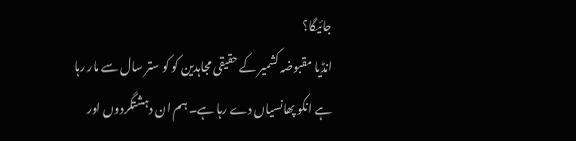جائیگا؟
انڈیا مقبوضہ کشمیر کے حقیقی مجاہدین کو کو ستر سال سے مار رہا ہے انکو پھانسیاں دے رہا ہے۔ ہم ان دہشتگردوں اور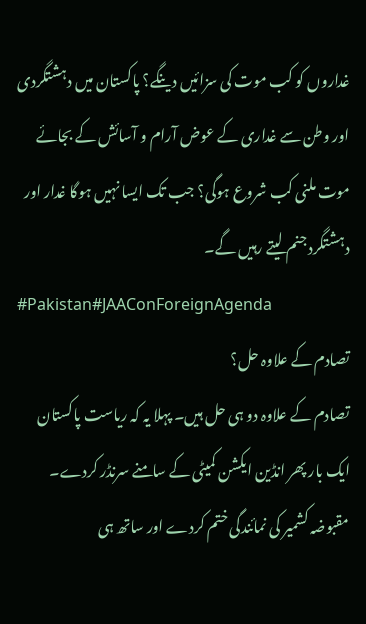غداروں کو کب موت کی سزائیں دینگے؟ پاکستان میں دہشتگردی اور وطن سے غداری کے عوض آرام و آسائش کے بجائے موت ملنی کب شروع ہوگی؟ جب تک ایسا نہیں ہوگا غدار اور دہشتگرد جنم لیتے رہیں گے۔
#Pakistan#JAAConForeignAgenda
تصادم کے علاوہ حل؟
تصادم کے علاوہ دو ہی حل ہیں۔ پہلا یہ کہ ریاست پاکستان ایک بار پھر انڈین ایکشن کمیٹی کے سامنے سرنڈر کردے۔ مقبوضہ کشمیر کی نمائندگی ختم کردے اور ساتھ ہی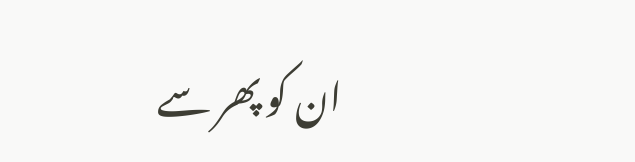ان کو پھر سے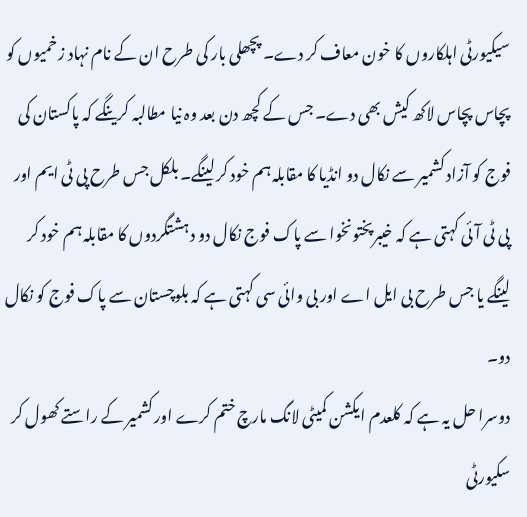سیکیورٹی اہلکاروں کا خون معاف کر دے۔ پچھلی بار کی طرح ان کے نام نہاد زخمیوں کو پچاس پچاس لاکھ کیش بھی دے۔ جس کے کچھ دن بعد وہ نیا مطالبہ کرینگے کہ پاکستان کی فوج کو آزاد کشمیر سے نکال دو انڈیا کا مقابلہ ہم خود کر لینگے۔ بلکل جس طرح پی ٹی ایم اور پی ٹی آئی کہتی ہے کہ خیبرپختونخوا سے پاک فوج نکال دو دہشتگردوں کا مقابلہ ہم خود کر لینگے یا جس طرح بی ایل اے اور بی وائی سی کہتی ہے کہ بلوچستان سے پاک فوج کو نکال دو۔
دوسرا حل یہ ہے کہ کلعدم ایکشن کمیٹی لانگ مارچ ختم کرے اور کشمیر کے راستے کھول کر سکیورٹی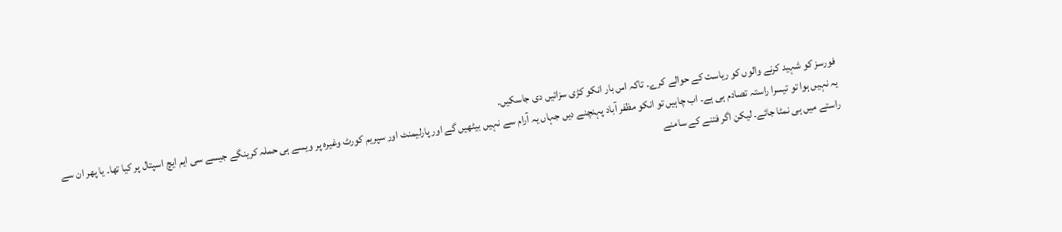فورسز کو شہید کرنے والوں کو ریاست کے حوالے کرے۔ تاکہ اس بار انکو کڑی سزائیں دی جاسکیں۔
یہ نہیں ہوا تو تیسرا راستہ تصادم ہی ہے۔ اب چاہیں تو انکو مظفر آباد پہنچنے دیں جہاں یہ آرام سے نہیں بیٹھیں گے اور پارلیمنٹ اور سپریم کورٹ وغیرہ پر ویسے ہی حملہ کرینگے جیسے سی ایم ایچ اسپتال پر کیا تھا۔ یا پھر ان سے راستے میں ہی نمٹا جائے۔ لیکن اگر فتنے کے سامنے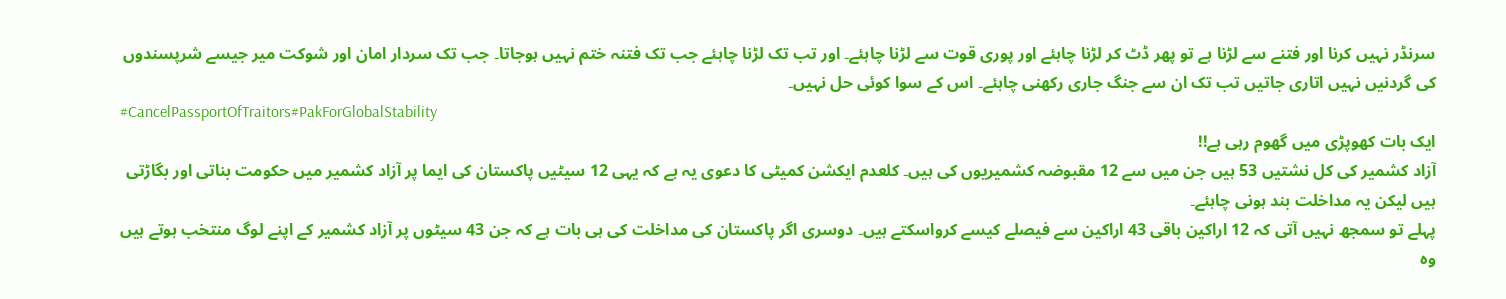سرنڈر نہیں کرنا اور فتنے سے لڑنا ہے تو پھر ڈٹ کر لڑنا چاہئے اور پوری قوت سے لڑنا چاہئے۔ اور تب تک لڑنا چاہئے جب تک فتنہ ختم نہیں ہوجاتا۔ جب تک سردار امان اور شوکت میر جیسے شرپسندوں کی گردنیں نہیں اتاری جاتیں تب تک ان سے جنگ جاری رکھنی چاہئے۔ اس کے سوا کوئی حل نہیں۔
#CancelPassportOfTraitors#PakForGlobalStability
ایک بات کھوپڑی میں گھوم رہی ہے!!
آزاد کشمیر کی کل نشتیں 53 ہیں جن میں سے 12 مقبوضہ کشمیریوں کی ہیں۔ کلعدم ایکشن کمیٹی کا دعوی یہ ہے کہ یہی 12 سیٹیں پاکستان کی ایما پر آزاد کشمیر میں حکومت بناتی اور بگاڑتی ہیں لیکن یہ مداخلت بند ہونی چاہئے۔
پہلے تو سمجھ نہیں آتی کہ 12 اراکین باقی 43 اراکین سے فیصلے کیسے کرواسکتے ہیں۔ دوسری اگر پاکستان کی مداخلت کی ہی بات ہے کہ جن 43 سیٹوں پر آزاد کشمیر کے اپنے لوگ منتخب ہوتے ہیں وہ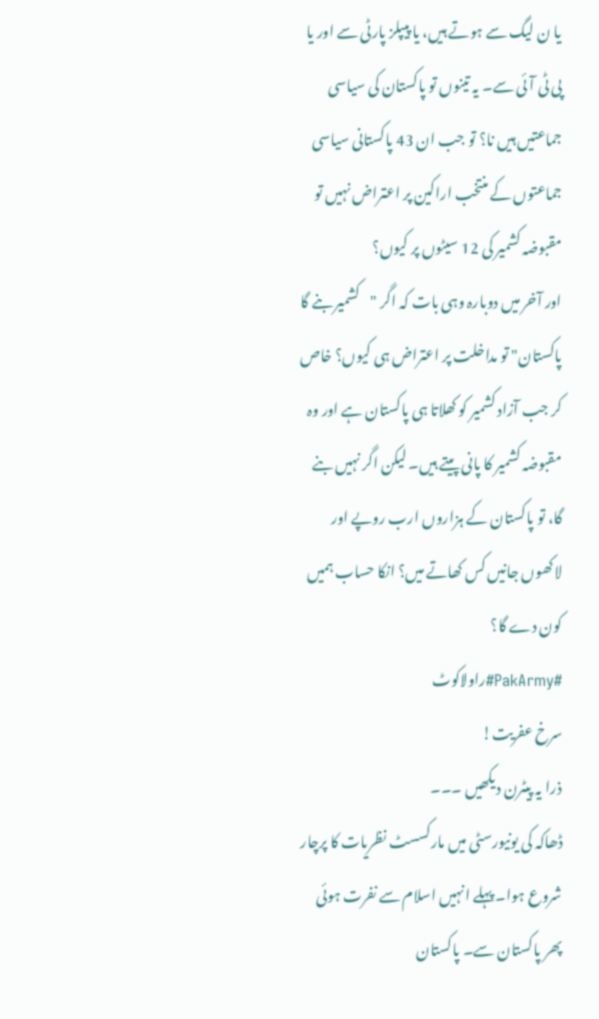یا ن لیگ سے ہوتے ہیں، یا پیپلز پارٹی سے اور یا پی ٹی آئی سے۔ یہ تینوں تو پاکستان کی سیاسی جماعتیں ہیں نا؟ تو جب ان 43 پاکستانی سیاسی جماعتوں کے منتخب اراکین پر اعتراض نہیں تو مقبوضہ کشمیر کی 12 سیٹوں پر کیوں؟
اور آخر میں دوبارہ وہی بات کہ اگر "کشمیر بنے گا پاکستان" تو مداخلت پر اعتراض ہی کیوں؟ خاص کر جب آزاد کشمیر کو کھلاتا ہی پاکستان ہے اور وہ مقبوضہ کشمیر کا پانی پیتے ہیں۔ لیکن اگر نہیں بنے گا، تو پاکستان کے ہزاروں ارب روپے اور لاکھوں جانیں کس کھاتے میں؟ انکا حساب ہمیں کون دے گا؟
#PakArmy#راولاکوٹ
سرخ عفریت!
ذرا یہ پیٹرن دیکھیں ۔۔۔
ڈھاکہ کی یونیورسٹی میں مارکسسٹ نظریات کا پرچار شروع ہوا۔ پہلے انہیں اسلام سے نفرت ہوئی پھر پاکستان سے۔ پاکستان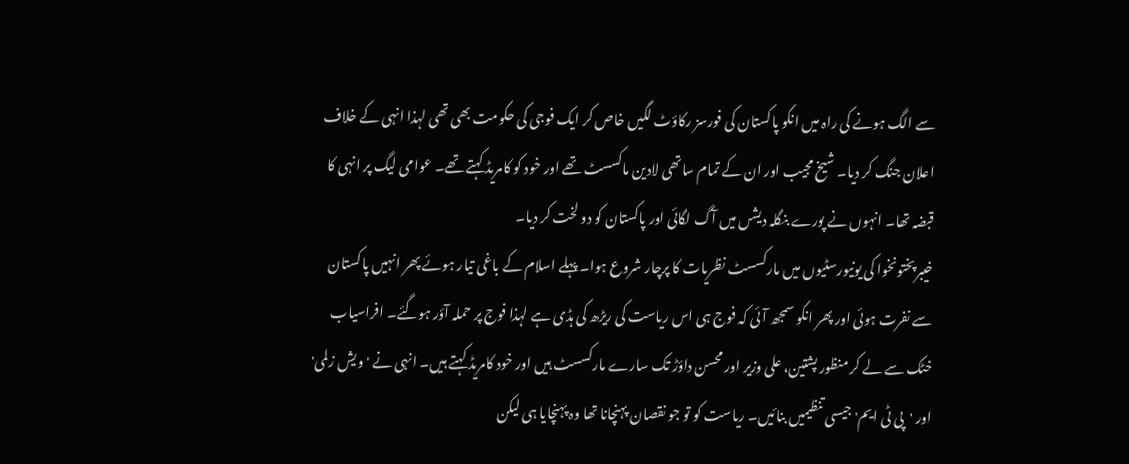سے الگ ہونے کی راہ میں انکو پاکستان کی فورسز رکاؤٹ لگیں خاص کر ایک فوجی کی حکومت بھی تھی لہذا انہی کے خلاف اعلان جنگ کر دیا۔ شیخ مجیب اور ان کے تمام ساتھی لادین ماکسسٹ تھے اور خود کو کامریڈ کہتے تھے۔ عوامی لیگ پر انہی کا قبضہ تھا۔ انہوں نے پورے بنگلہ دیشں میں آگ لگائی اور پاکستان کو دو لخت کر دیا۔
خیبرپختونخوا کی یونیورسٹیوں میں مارکسسٹ نظریات کا پرچار شروع ہوا۔ پہلے اسلام کے باغی تیار ہوئے پھر انہیں پاکستان سے نفرت ہوئی اور پھر انکو سمجھ آئی کہ فوج ہی اس ریاست کی ریڑھ کی ہڈی ہے لہذا فوج پر حملہ آؤر ہوگئے۔ افراسیاب خٹک سے لے کر منظور پشتین، علی وزیر اور محسن داؤڑ تک سارے مارکسسٹ ہیں اور خود کامریڈ کہتے ہیں۔ انہی نے 'ویش زلمی' اور 'پی ٹی ایم' جیسی تنظیمیں بنائیں۔ ریاست کو تو جو نقصان پہنچانا تھا وہ پہنچایا ہی لیکن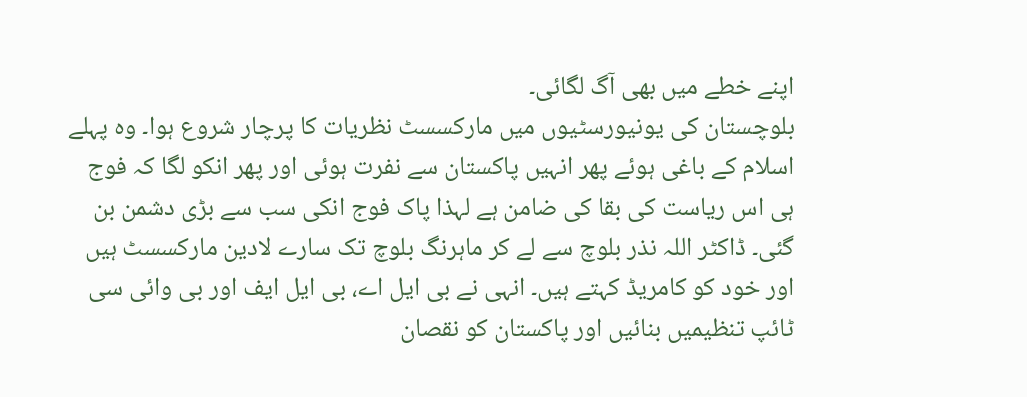اپنے خطے میں بھی آگ لگائی۔
بلوچستان کی یونیورسٹیوں میں مارکسسٹ نظریات کا پرچار شروع ہوا۔ وہ پہلے اسلام کے باغی ہوئے پھر انہیں پاکستان سے نفرت ہوئی اور پھر انکو لگا کہ فوج ہی اس ریاست کی بقا کی ضامن ہے لہذا پاک فوج انکی سب سے بڑی دشمن بن گئی۔ ڈاکٹر اللہ نذر بلوچ سے لے کر ماہرنگ بلوچ تک سارے لادین مارکسسٹ ہیں اور خود کو کامریڈ کہتے ہیں۔ انہی نے بی ایل اے، بی ایل ایف اور بی وائی سی ٹائپ تنظیمیں بنائیں اور پاکستان کو نقصان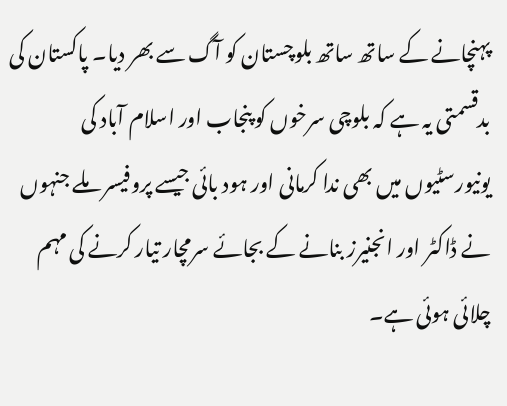پہنچانے کے ساتھ ساتھ بلوچستان کو آگ سے بھر دیا۔ پاکستان کی بدقسمتی یہ ہے کہ بلوچی سرخوں کو پنجاب اور اسلام آباد کی یونیورسٹیوں میں بھی ندا کرمانی اور ہود بائی جیسے پروفیسر ملے جنہوں نے ڈاکٹر اور انجنیرز بنانے کے بجائے سرمچار تیار کرنے کی مہم چلائی ہوئی ہے۔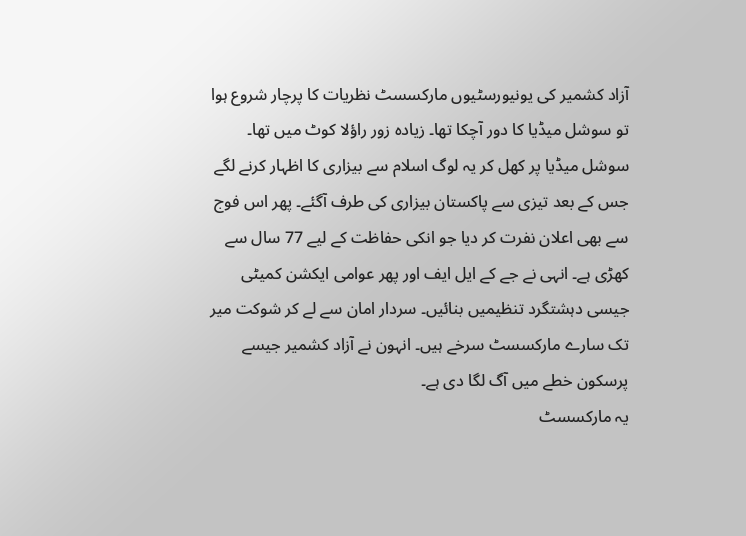آزاد کشمیر کی یونیورسٹیوں مارکسسٹ نظریات کا پرچار شروع ہوا تو سوشل میڈیا کا دور آچکا تھا۔ زیادہ زور راؤلا کوٹ میں تھا۔ سوشل میڈیا پر کھل کر یہ لوگ اسلام سے بیزاری کا اظہار کرنے لگے جس کے بعد تیزی سے پاکستان بیزاری کی طرف آگئے۔ پھر اس فوج سے بھی اعلان نفرت کر دیا جو انکی حفاظت کے لیے 77 سال سے کھڑی ہے۔ انہی نے جے کے ایل ایف اور پھر عوامی ایکشن کمیٹی جیسی دہشتگرد تنظیمیں بنائیں۔ سردار امان سے لے کر شوکت میر تک سارے مارکسسٹ سرخے ہیں۔ انہون نے آزاد کشمیر جیسے پرسکون خطے میں آگ لگا دی ہے۔
یہ مارکسسٹ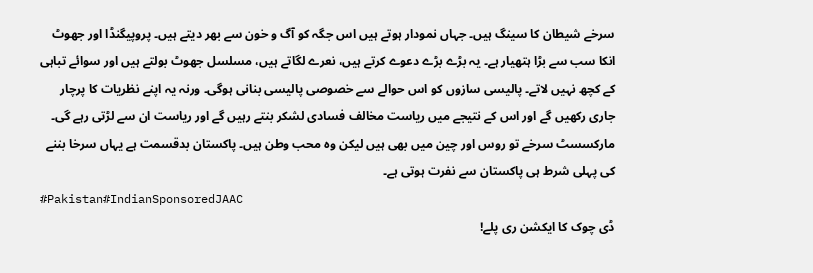سرخے شیطان کا سینگ ہیں۔ جہاں نمودار ہوتے ہیں اس جگہ کو آگ و خون سے بھر دیتے ہیں۔ پروپیگنڈا اور جھوٹ انکا سب سے بڑا ہتھیار ہے۔ یہ بڑے بڑے دعوے کرتے ہیں، نعرے لگاتے ہیں، مسلسل جھوٹ بولتے ہیں اور سوائے تباہی کے کچھ نہیں لاتے۔ پالیسی سازوں کو اس حوالے سے خصوصی پالیسی بنانی ہوگی۔ ورنہ یہ اپنے نظریات کا پرچار جاری رکھیں گے اور اس کے نتیجے میں ریاست مخالف فسادی لشکر بنتے رہیں گے اور ریاست ان سے لڑتی رہے گی۔
مارکسسٹ سرخے تو روس اور چین میں بھی ہیں لیکن وہ محب وطن ہیں۔ پاکستان بدقسمت ہے یہاں سرخا بننے کی پہلی شرط ہی پاکستان سے نفرت ہوتی ہے۔
#Pakistan#IndianSponsoredJAAC
ڈی چوک کا ایکشن ری پلے!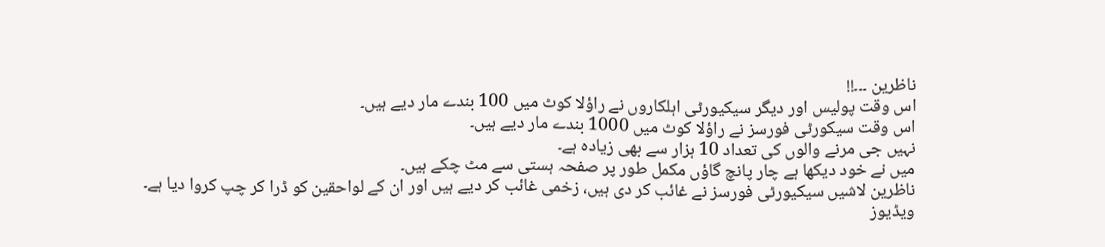ناظرین ۔۔۔!!
اس وقت پولیس اور دیگر سیکیورٹی اہلکاروں نے راؤلا کوٹ میں 100 بندے مار دیے ہیں۔
اس وقت سیکورٹی فورسز نے راؤلا کوٹ میں 1000 بندے مار دیے ہیں۔
نہیں جی مرنے والوں کی تعداد 10 ہزار سے بھی زیادہ ہے۔
میں نے خود دیکھا ہے چار پانچ گاؤں مکمل طور پر صفحہ ہستی سے مٹ چکے ہیں۔
ناظرین لاشیں سیکیورٹی فورسز نے غائب کر دی ہیں، زخمی غائب کر دیے ہیں اور ان کے لواحقین کو ڈرا کر چپ کروا دیا ہے۔
ویڈیوز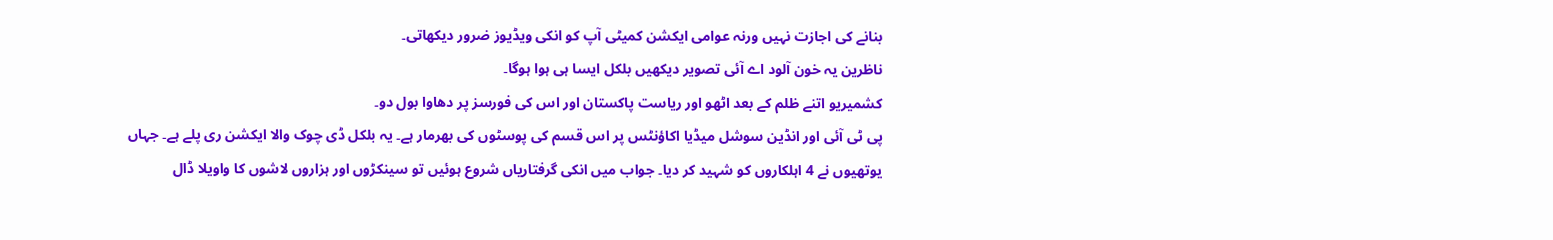بنانے کی اجازت نہیں ورنہ عوامی ایکشن کمیٹی آپ کو انکی ویڈیوز ضرور دیکھاتی۔
ناظرین یہ خون آلود اے آئی تصویر دیکھیں بلکل ایسا ہی ہوا ہوگا۔
کشمیریو اتنے ظلم کے بعد اٹھو اور ریاست پاکستان اور اس کی فورسز پر دھاوا بول دو۔
پی ٹی آئی اور انڈین سوشل میڈیا اکاؤنٹس پر اس قسم کی پوسٹوں کی بھرمار ہے۔ یہ بلکل ڈی چوک والا ایکشن ری پلے ہے۔ جہاں یوتھیوں نے 4 اہلکاروں کو شہید کر دیا۔ جواب میں انکی گرفتاریاں شروع ہوئیں تو سینکڑوں اور ہزاروں لاشوں کا واویلا ڈال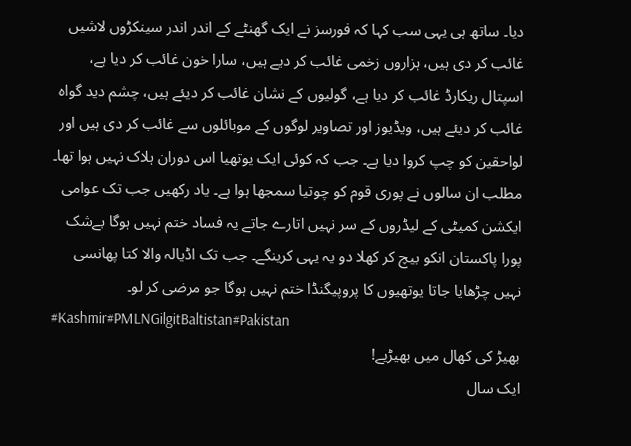دیا۔ ساتھ ہی یہی سب کہا کہ فورسز نے ایک گھنٹے کے اندر اندر سینکڑوں لاشیں غائب کر دی ہیں، ہزاروں زخمی غائب کر دیے ہیں، سارا خون غائب کر دیا ہے، اسپتال ریکارڈ غائب کر دیا ہے، گولیوں کے نشان غائب کر دیئے ہیں، چشم دید گواہ غائب کر دیئے ہیں، ویڈیوز اور تصاویر لوگوں کے موبائلوں سے غائب کر دی ہیں اور لواحقین کو چپ کروا دیا ہے۔ جب کہ کوئی ایک یوتھیا اس دوران ہلاک نہیں ہوا تھا۔
مطلب ان سالوں نے پوری قوم کو چوتیا سمجھا ہوا ہے۔ یاد رکھیں جب تک عوامی ایکشن کمیٹی کے لیڈروں کے سر نہیں اتارے جاتے یہ فساد ختم نہیں ہوگا بےشک پورا پاکستان انکو بیچ کر کھلا دو یہ یہی کرینگے۔ جب تک اڈیالہ والا کتا پھانسی نہیں چڑھایا جاتا یوتھیوں کا پروپیگنڈا ختم نہیں ہوگا جو مرضی کر لو۔
#Kashmir#PMLNGilgitBaltistan#Pakistan
بھیڑ کی کھال میں بھیڑیے!
ایک سال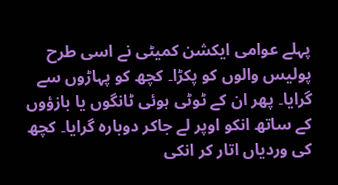پہلے عوامی ایکشن کمیٹی نے اسی طرح پولیس والوں کو پکڑا۔ کچھ کو پہاڑوں سے گرایا۔ پھر ان کے ٹوٹی ہوئی ٹانگوں یا بازؤوں کے ساتھ انکو اوپر لے جاکر دوبارہ گرایا۔ کچھ کی وردیاں اتار کر انکی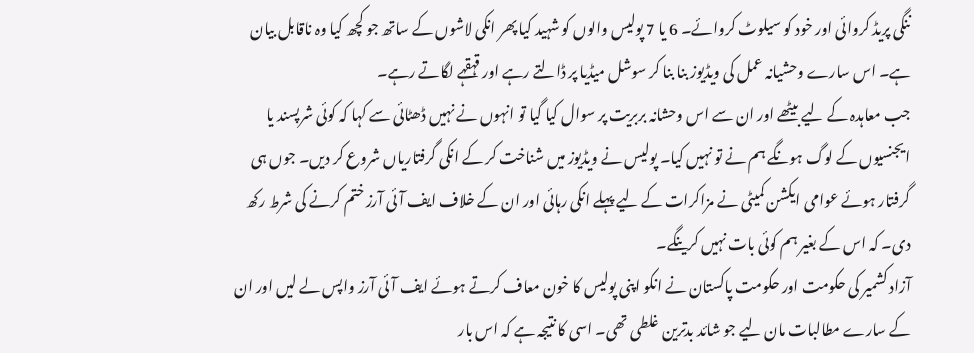ننگی پریڈ کروائی اور خود کو سیلوٹ کروائے۔ 6 یا 7 پولیس والوں کو شہید کیا پھر انکی لاشوں کے ساتھ جو کچھ کیا وہ ناقابل بیان ہے۔ اس سارے وحشیانہ عمل کی ویڈیوز بنا بنا کر سوشل میڈیا پر ڈالتے رہے اور قہقہے لگاتے رہے۔
جب معاہدہ کے لیے بیٹھے اور ان سے اس وحشانہ بربریت پر سوال کیا گیا تو انہوں نے نہیں ڈھٹائی سے کہا کہ کوئی شرپسند یا ایجنسیوں کے لوگ ہونگے ہم نے تو نہیں کیا۔ پولیس نے ویڈیوز میں شناخت کر کے انکی گرفتاریاں شروع کر دیں۔ جوں ہی گرفتار ہوئے عوامی ایکشن کمیٹی نے مزاکرات کے لیے پہلے انکی رہائی اور ان کے خلاف ایف آئی آرز ختم کرنے کی شرط رکھ دی۔ کہ اس کے بغیر ہم کوئی بات نہیں کرینگے۔
آزاد کشمیر کی حکومت اور حکومت پاکستان نے انکو اپنی پولیس کا خون معاف کرتے ہوئے ایف آئی آرز واپس لے لیں اور ان کے سارے مطالبات مان لیے جو شائد بدترین غلطی تھی۔ اسی کا نتیجہ ہے کہ اس بار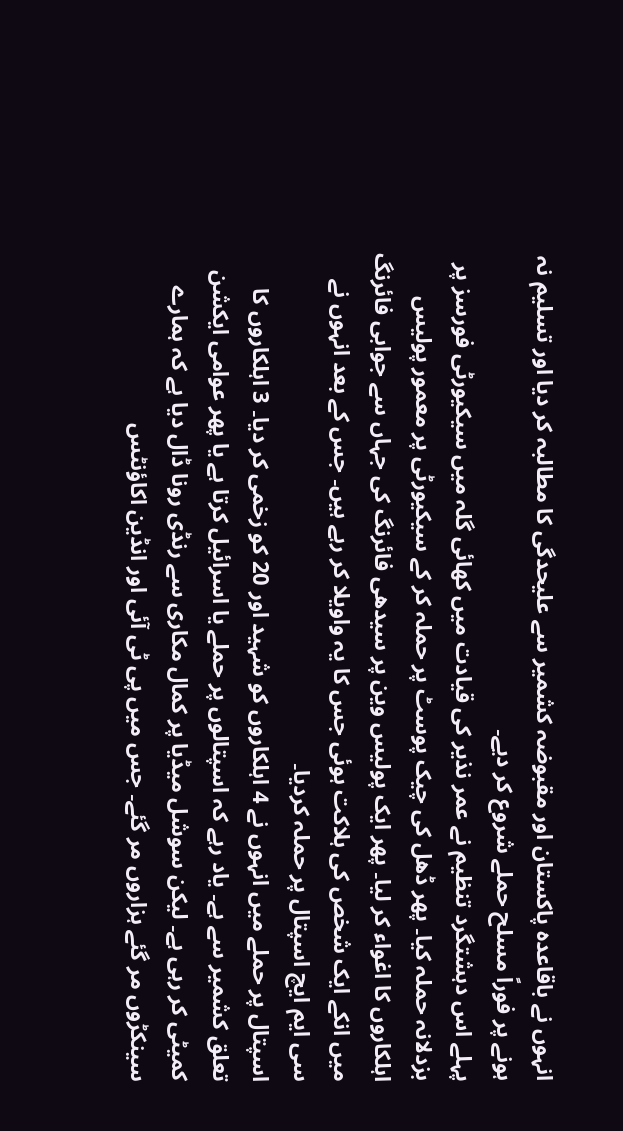انہوں نے باقاعدہ پاکستان اور مقبوضہ کشمیر سے علیحدگی کا مطالبہ کر دیا اور تسلیم نہ ہونے پر فوراً مسلح حملے شروع کر دیے۔
پہلے اس دہشتگرد تنظیم نے عمر نذیر کی قیادت میں کھائی گلہ میں سیکیورٹی فورسز پر بزدلانہ حملہ کیا۔ پھر ڈھل کی چیک پوسٹ پر حملہ کر کے سیکیورٹی پر معمور پولیس اہلکاروں کا اغواء کر لیا۔ پھر ایک پولیس وین پر سیدھی فائرنگ کی جہاں سے جوابی فائرنگ میں انکے ایک شخص کی ہلاکت ہوئی جس کا یہ واویلا کر رہے ہیں۔ جس کے بعد انہوں نے سی ایم ایچ اسپتال پر حملہ کردیا۔
اسپتال پر حملے میں انہوں نے 4 اہلکاروں کو شہید اور 20 کو زخمی کر دیا۔ 3 اہلکاروں کا تعلق کشمیر سے ہے۔ یاد رہے کہ اسپتالوں پر حملے یا اسرائیل کرتا ہے یا پھر عوامی ایکشن کمیٹی کر رہی ہے۔ لیکن سوشل میڈیا پر کمال مکاری سے رنڈی رونا ڈال دیا ہے کہ ہمارے سینکڑوں مر گئے ہزاروں مر گئے۔ جس میں پی ٹی آئی اور انڈین اکاؤنٹس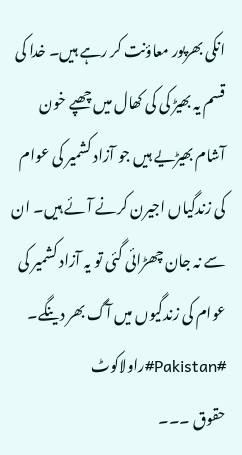انکی بھرپور معاؤنت کر رہے ہیں۔ خدا کی قسم یہ بھیڑ کی کی کھال میں چھپے خون آشام بھیڑیے ہیں جو آزاد کشمیر کی عوام کی زندگیاں اجیرن کرنے آئے ہیں۔ ان سے نہ جان چھڑائی گئی تو یہ آزاد کشمیر کی عوام کی زندگیوں میں آگ بھر دینگے۔
#Pakistan#راولاکوٹ
حقوق ۔۔۔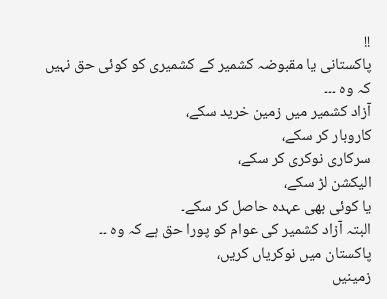!!
پاکستانی یا مقبوضہ کشمیر کے کشمیری کو کوئی حق نہیں کہ وہ ۔۔۔
آزاد کشمیر میں زمین خرید سکے،
کاروبار کر سکے،
سرکاری نوکری کر سکے،
الیکشن لڑ سکے،
یا کوئی بھی عہدہ حاصل کر سکے۔
البتہ آزاد کشمیر کی عوام کو پورا حق ہے کہ وہ ۔۔
پاکستان میں نوکریاں کریں،
زمینیں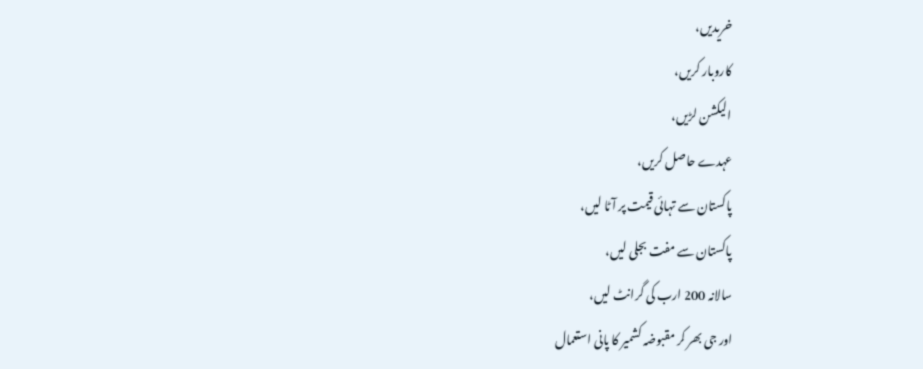خریدیں،
کاروبار کریں،
الیکشن لڑیں،
عہدے حاصل کریں،
پاکستان سے تہائی قیمت پر آٹا لیں،
پاکستان سے مفت بجلی لیں،
سالانہ 200 ارب کی گرانٹ لیں،
اور جی بھر کر مقبوضہ کشمیر کا پانی استعمال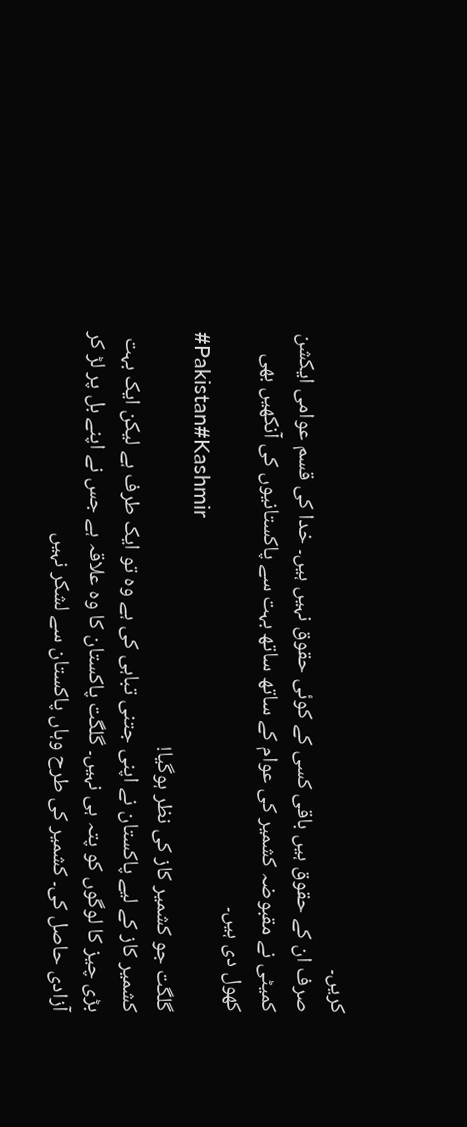کریں۔
صرف ان کے حقوق ہیں باقی کسی کے کوئی حقوق نہیں ہیں۔ خدا کی قسم عوامی ایکشن کمیٹی نے مقبوضہ کشمیر کی عوام کے ساتھ ساتھ بہت سے پاکستانیوں کی آنکھیں بھی کھول دی ہیں۔
#Pakistan#Kashmir
گلگت جو کشمیر کاز کی نظر ہوگیا!
کشمیر کاز کے لیے پاکستان نے اپنی جتنی تباہی کی ہے وہ تو ایک طرف ہے لیکن ایک بہت بڑی چیز کا لوگوں کو پتہ ہی نہیں۔ گلگت پاکستان کا وہ علاقہ ہے جس نے اپنے بل پر لڑ کر آزادی حاصل کی۔ کشمیر کی طرح وہاں پاکستان سے لشکر نہیں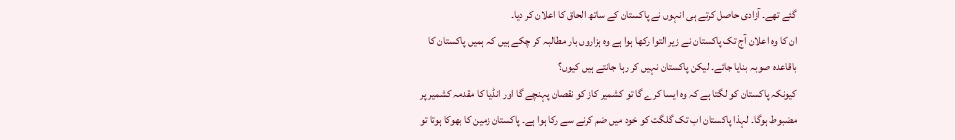گئے تھے۔ آزادی حاصل کرتے ہی انہوں نے پاکستان کے ساتھ الحاق کا اعلان کر دیا۔
ان کا وہ اعلان آج تک پاکستان نے زیر التوا رکھا ہوا ہے وہ ہزاروں بار مطالبہ کر چکے ہیں کہ ہمیں پاکستان کا باقاعدہ صوبہ بنایا جائے۔ لیکن پاکستان نہیں کر رہا جانتے ہیں کیوں؟
کیونکہ پاکستان کو لگتا ہے کہ وہ ایسا کرے گا تو کشمیر کاز کو نقصان پہنچے گا اور انڈیا کا مقدمہ کشمیر پر مضبوط ہوگا۔ لہذا پاکستان اب تک گلگت کو خود میں ضم کرنے سے رکا ہوا ہے۔ پاکستان زمین کا بھوکا ہوتا تو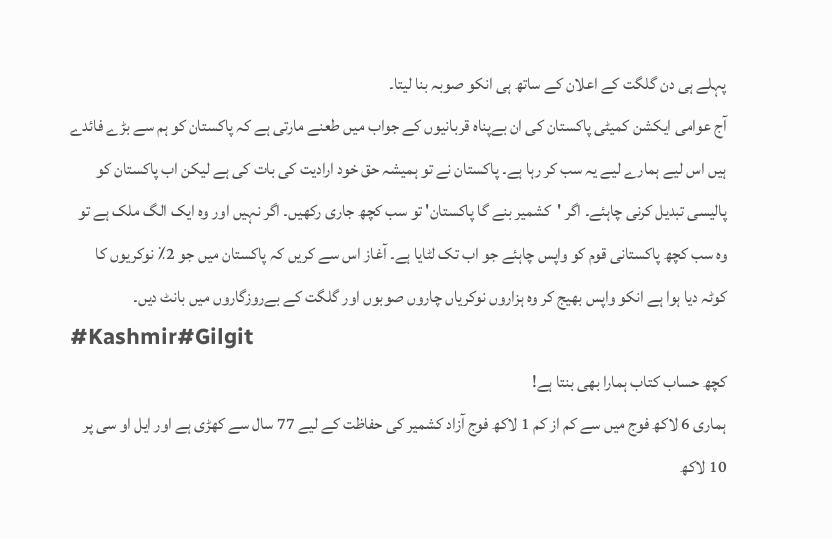پہلے ہی دن گلگت کے اعلان کے ساتھ ہی انکو صوبہ بنا لیتا۔
آج عوامی ایکشن کمیٹی پاکستان کی ان بےپناہ قربانیوں کے جواب میں طعنے مارتی ہے کہ پاکستان کو ہم سے بڑے فائدے ہیں اس لیے ہمارے لیے یہ سب کر رہا ہے۔ پاکستان نے تو ہمیشہ حق خود ارادیت کی بات کی ہے لیکن اب پاکستان کو پالیسی تبدیل کرنی چاہئے۔ اگر 'کشمیر بنے گا پاکستان' تو سب کچھ جاری رکھیں۔ اگر نہیں اور وہ ایک الگ ملک ہے تو وہ سب کچھ پاکستانی قوم کو واپس چاہئے جو اب تک لٹایا ہے۔ آغاز اس سے کریں کہ پاکستان میں جو 2٪ نوکریوں کا کوٹہ دیا ہوا ہے انکو واپس بھیج کر وہ ہزاروں نوکریاں چاروں صوبوں اور گلگت کے بےروزگاروں میں بانٹ دیں۔
#Kashmir#Gilgit
کچھ حساب کتاب ہمارا بھی بنتا ہے!
ہماری 6 لاکھ فوج میں سے کم از کم 1 لاکھ فوج آزاد کشمیر کی حفاظت کے لیے 77 سال سے کھڑی ہے اور ایل او سی پر 10 لاکھ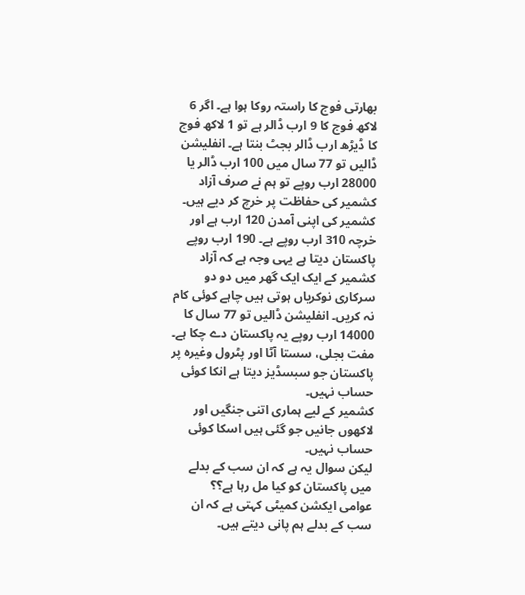بھارتی فوج کا راستہ روکا ہوا ہے۔ اگر 6 لاکھ فوج کا 9 ارب ڈالر ہے تو 1 لاکھ فوج کا ڈیڑھ ارب ڈالر بجٹ بنتا ہے۔ انفلیشن ڈالیں تو 77 سال میں 100 ارب ڈالر یا 28000 ارب روپے تو ہم نے صرف آزاد کشمیر کی حفاظت پر خرچ کر دیے ہیں۔
کشمیر کی اپنی آمدن 120 ارب ہے اور خرچہ 310 ارب روپے ہے۔ 190 ارب روپے پاکستان دیتا ہے یہی وجہ ہے کہ آزاد کشمیر کے ایک ایک گھر میں دو دو سرکاری نوکریاں ہوتی ہیں چاہے کوئی کام نہ کریں۔ انفلیشن ڈالیں تو 77 سال کا 14000 ارب روپے یہ پاکستان دے چکا ہے۔
مفت بجلی، سستا آٹا اور پٹرول وغیرہ پر پاکستان جو سبسڈیز دیتا ہے انکا کوئی حساب نہیں۔
کشمیر کے لیے ہماری اتنی جنگیں اور لاکھوں جانیں جو گئی ہیں اسکا کوئی حساب نہیں۔
لیکن سوال یہ ہے کہ ان سب کے بدلے میں پاکستان کو کیا مل رہا ہے؟؟
عوامی ایکشن کمیٹی کہتی ہے کہ ان سب کے بدلے ہم پانی دیتے ہیں۔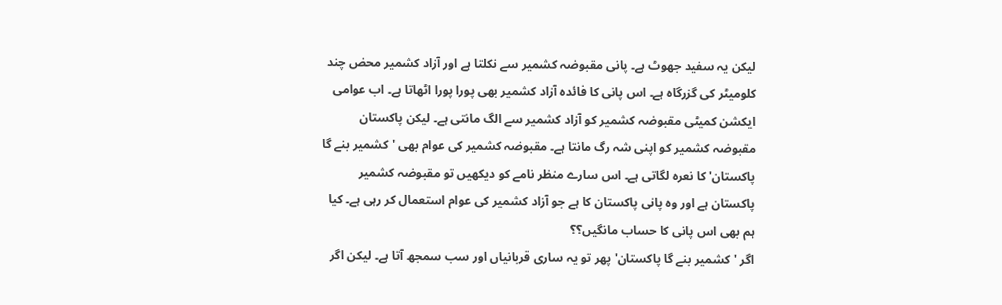لیکن یہ سفید جھوٹ ہے۔ پانی مقبوضہ کشمیر سے نکلتا ہے اور آزاد کشمیر محض چند کلومیٹر کی گزرگاہ ہے۔ اس پانی کا فائدہ آزاد کشمیر بھی پورا پورا اٹھاتا ہے۔ اب عوامی ایکشن کمیٹی مقبوضہ کشمیر کو آزاد کشمیر سے الگ مانتی ہے۔ لیکن پاکستان مقبوضہ کشمیر کو اپنی شہ رگ مانتا ہے۔ مقبوضہ کشمیر کی عوام بھی 'کشمیر بنے گا پاکستان' کا نعرہ لگاتی ہے۔ اس سارے منظر نامے کو دیکھیں تو مقبوضہ کشمیر پاکستان ہے اور وہ پانی پاکستان کا ہے جو آزاد کشمیر کی عوام استعمال کر رہی ہے۔ کیا ہم بھی اس پانی کا حساب مانگیں؟؟
اگر 'کشمیر بنے گا پاکستان' پھر تو یہ ساری قربانیاں اور سب سمجھ آتا ہے۔ لیکن اگر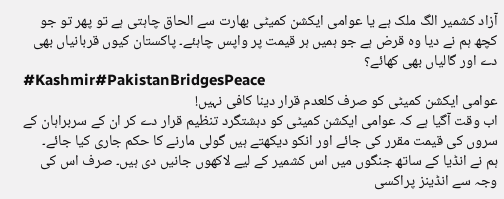آزاد کشمیر الگ ملک ہے یا عوامی ایکشن کمیٹی بھارت سے الحاق چاہتی ہے تو پھر تو جو کچھ ہم نے دیا وہ قرض ہے جو ہمیں ہر قیمت پر واپس چاہئے۔ پاکستان کیوں قربانیاں بھی دے اور گالیاں بھی کھائے؟
#Kashmir#PakistanBridgesPeace
عوامی ایکشن کمیٹی کو صرف کلعدم قرار دینا کافی نہیں!
اب وقت آگیا ہے کہ عوامی ایکشن کمیٹی کو دہشتگرد تنظیم قرار دے کر ان کے سربراہان کے سروں کی قیمت مقرر کی جائے اور انکو دیکھتے ہیں گولی مارنے کا حکم جاری کیا جائے۔
ہم نے انڈیا کے ساتھ جنگوں میں اس کشمیر کے لیے لاکھوں جانیں دی ہیں۔ صرف اس کی وجہ سے انڈینز پراکسی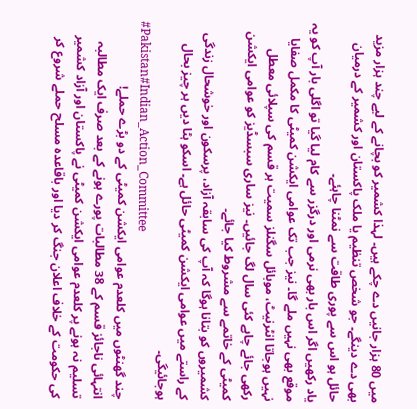میں 80 ہزار جانیں دے چکے ہیں۔ لہذا کشمیر کو بچانے کے لیے چند ہزار مزید بھی دے دینگے۔ جو شخص تنظیم یا ملک پاکستان اور کشمیر کے درمیان حائل ہو اس سے پوری طاقت سے نمٹنا چاہئے۔
یاد رکھیں اگر اس بار بھی نرمی اور درگزر سے کام لیا گیا تو اگلی بار آپ کو یہ موقع بھی نہیں ملے گا۔ نیز جب تک عوامی ایکشن کمیٹی کا مکمل صفایا نہیں ہوجاتا انٹرنیٹ، موبائل سگنلز سمیت ہر قسم کی سپلائی معطل رکھی جائے چاہے کئی سال لگ جائیں۔ نیز ساری سبسڈیز کو عوامی ایکشن کمیٹی کے خاتمے سے مشروط کیا جائے۔
کشمیروں کو بتانا ہوگا کہ آپ کی سابقہ آزاد، پرسکون اور خوشحال زندگی کے راستے میں عوامی ایکشن کمیٹی حائل ہے۔ اسکو ہٹا دیں ہر چیز بحال ہوجائیگی۔
#Pakistan#Indian_Action_Committee
چند گھنٹوں میں کلعدم عوامی ایکشن کمیٹی کے دو بڑے حملے!
انتہائی ناجائز قسم کے 38 مطالبات پورے ہونے کے بعد صرف ایک مطالبہ تسلیم نہ ہونے پر کلعدم عوامی ایکشن کمیٹی نے پاکستان اور آزاد کشمیر کی حکومت کے خلاف اعلان جنگ کر دیا اور باقاعدہ مسلح حملے شروع کر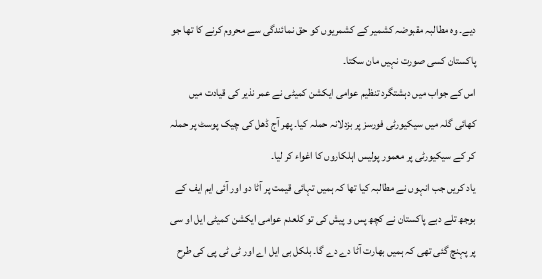دیے۔ وہ مطالبہ مقبوضہ کشمیر کے کشمریوں کو حق نمائندگی سے محروم کرنے کا تھا جو پاکستان کسی صورت نہیں مان سکتا۔
اس کے جواب میں دہشتگرد تنظیم عوامی ایکشن کمیٹی نے عمر نذیر کی قیادت میں کھائی گلہ میں سیکیورٹی فورسز پر بزدلانہ حملہ کیا۔ پھر آج ڈھل کی چیک پوسٹ پر حملہ کر کے سیکیورٹی پر معمور پولیس اہلکاروں کا اغواء کر لیا۔
یاد کریں جب انہوں نے مطالبہ کیا تھا کہ ہمیں تہائی قیمت پر آٹا دو اور آئی ایم ایف کے بوجھ تلے دبے پاکستان نے کچھ پس و پیش کی تو کلعدم عوامی ایکشن کمیٹی ایل او سی پر پہنچ گئی تھی کہ ہمیں بھارت آٹا دے دے گا۔ بلکل بی ایل اے اور ٹی ٹی پی کی طرح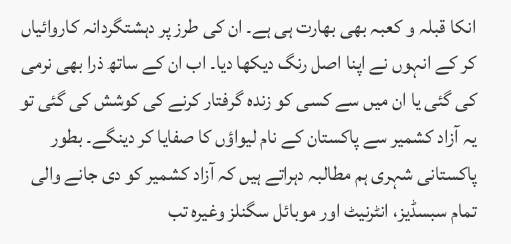انکا قبلہ و کعبہ بھی بھارت ہی ہے۔ ان کی طرز پر دہشتگردانہ کاروائیاں کر کے انہوں نے اپنا اصل رنگ دیکھا دیا۔ اب ان کے ساتھ ذرا بھی نرمی کی گئی یا ان میں سے کسی کو زندہ گرفتار کرنے کی کوشش کی گئی تو یہ آزاد کشمیر سے پاکستان کے نام لیواؤں کا صفایا کر دینگے۔ بطور پاکستانی شہری ہم مطالبہ دہراتے ہیں کہ آزاد کشمیر کو دی جانے والی تمام سبسڈیز، انٹرنیٹ اور موبائل سگنلز وغیرہ تب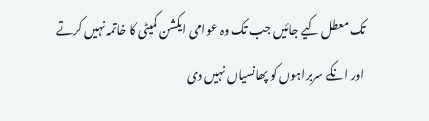تک معطل کیے جائیں جب تک وہ عوامی ایکشن کمیٹی کا خاتمہ نہیں کرتے اور انکے سربراہوں کو پھانسیاں نہیں دی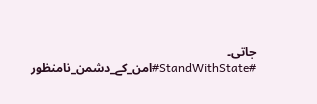جاتی۔
#StandWithState#امن_کے_دشمن_نامنظور